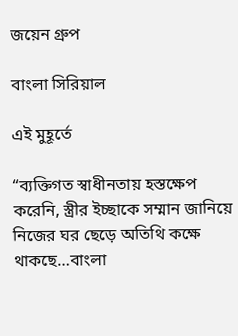জয়েন গ্রুপ

বাংলা সিরিয়াল

এই মুহূর্তে

“ব্যক্তিগত স্বাধীনতায় হস্তক্ষেপ করেনি, স্ত্রীর ইচ্ছাকে সম্মান জানিয়ে নিজের ঘর ছেড়ে অতিথি কক্ষে থাকছে…বাংলা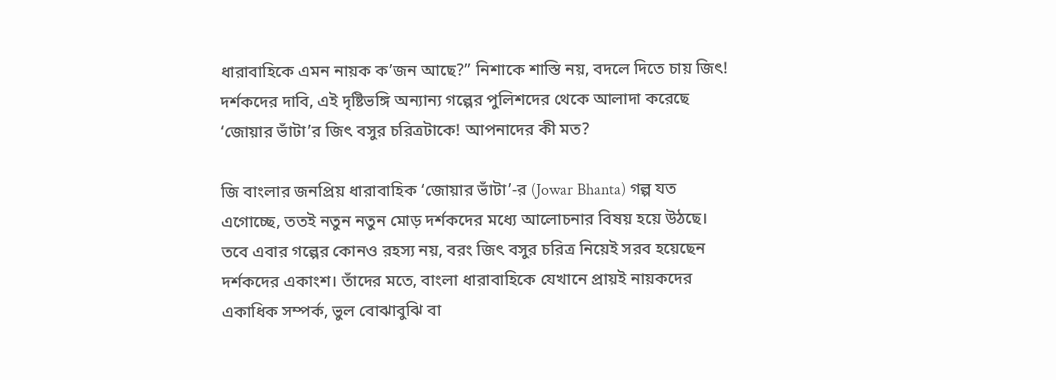ধারাবাহিকে এমন নায়ক ক’জন আছে?” নিশাকে শাস্তি নয়, বদলে দিতে চায় জিৎ! দর্শকদের দাবি, এই দৃষ্টিভঙ্গি অন্যান্য গল্পের পুলিশদের থেকে আলাদা করেছে ‘জোয়ার ভাঁটা’র জিৎ বসুর চরিত্রটাকে! আপনাদের কী মত?

জি বাংলার জনপ্রিয় ধারাবাহিক ‘জোয়ার ভাঁটা’-র (Jowar Bhanta) গল্প যত এগোচ্ছে, ততই নতুন নতুন মোড় দর্শকদের মধ্যে আলোচনার বিষয় হয়ে উঠছে। তবে এবার গল্পের কোনও রহস্য নয়, বরং জিৎ বসুর চরিত্র নিয়েই সরব হয়েছেন দর্শকদের একাংশ। তাঁদের মতে, বাংলা ধারাবাহিকে যেখানে প্রায়ই নায়কদের একাধিক সম্পর্ক, ভুল বোঝাবুঝি বা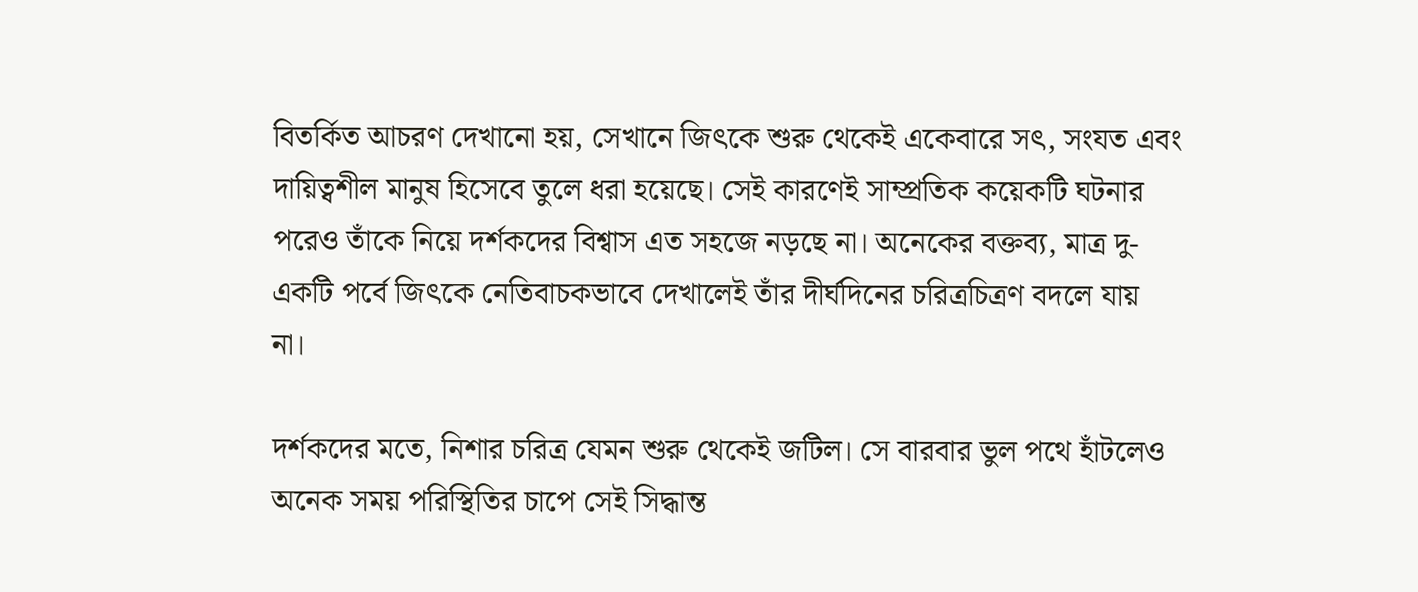বিতর্কিত আচরণ দেখানো হয়, সেখানে জিৎকে শুরু থেকেই একেবারে সৎ, সংযত এবং দায়িত্বশীল মানুষ হিসেবে তুলে ধরা হয়েছে। সেই কারণেই সাম্প্রতিক কয়েকটি ঘটনার পরেও তাঁকে নিয়ে দর্শকদের বিশ্বাস এত সহজে নড়ছে না। অনেকের বক্তব্য, মাত্র দু-একটি পর্বে জিৎকে নেতিবাচকভাবে দেখালেই তাঁর দীর্ঘদিনের চরিত্রচিত্রণ বদলে যায় না।

দর্শকদের মতে, নিশার চরিত্র যেমন শুরু থেকেই জটিল। সে বারবার ভুল পথে হাঁটলেও অনেক সময় পরিস্থিতির চাপে সেই সিদ্ধান্ত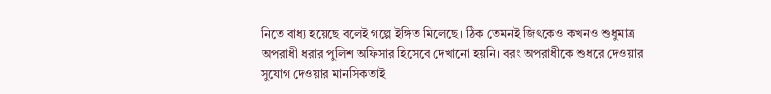নিতে বাধ্য হয়েছে বলেই গল্পে ইঙ্গিত মিলেছে। ঠিক তেমনই জিৎকেও কখনও শুধুমাত্র অপরাধী ধরার পুলিশ অফিসার হিসেবে দেখানো হয়নি। বরং অপরাধীকে শুধরে দেওয়ার সুযোগ দেওয়ার মানসিকতাই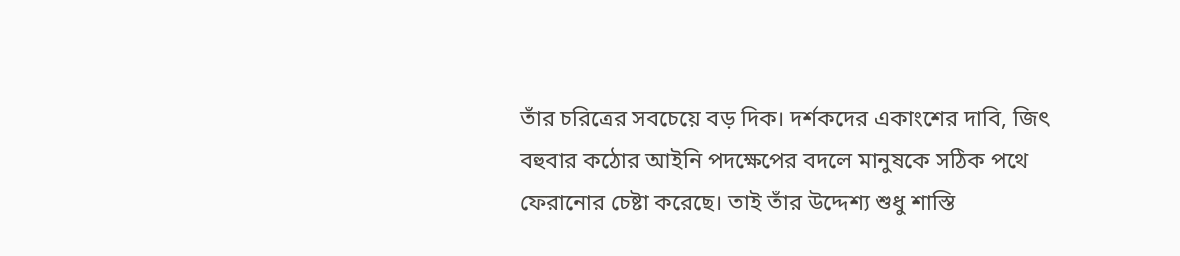তাঁর চরিত্রের সবচেয়ে বড় দিক। দর্শকদের একাংশের দাবি, জিৎ বহুবার কঠোর আইনি পদক্ষেপের বদলে মানুষকে সঠিক পথে ফেরানোর চেষ্টা করেছে। তাই তাঁর উদ্দেশ্য শুধু শাস্তি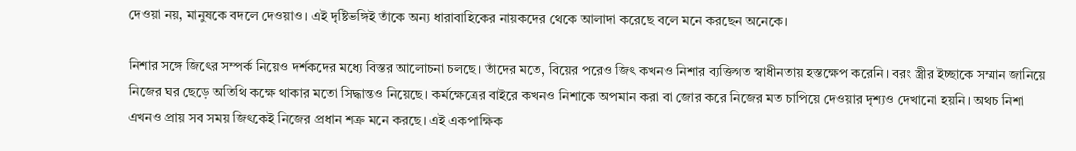দেওয়া নয়, মানুষকে বদলে দেওয়াও। এই দৃষ্টিভঙ্গিই তাঁকে অন্য ধারাবাহিকের নায়কদের থেকে আলাদা করেছে বলে মনে করছেন অনেকে।

নিশার সঙ্গে জিৎের সম্পর্ক নিয়েও দর্শকদের মধ্যে বিস্তর আলোচনা চলছে। তাঁদের মতে, বিয়ের পরেও জিৎ কখনও নিশার ব্যক্তিগত স্বাধীনতায় হস্তক্ষেপ করেনি। বরং স্ত্রীর ইচ্ছাকে সম্মান জানিয়ে নিজের ঘর ছেড়ে অতিথি কক্ষে থাকার মতো সিদ্ধান্তও নিয়েছে। কর্মক্ষেত্রের বাইরে কখনও নিশাকে অপমান করা বা জোর করে নিজের মত চাপিয়ে দেওয়ার দৃশ্যও দেখানো হয়নি। অথচ নিশা এখনও প্রায় সব সময় জিৎকেই নিজের প্রধান শত্রু মনে করছে। এই একপাক্ষিক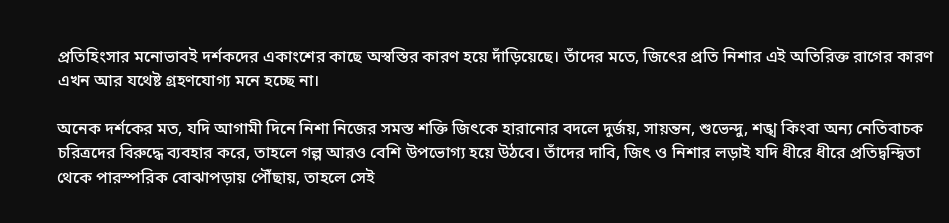প্রতিহিংসার মনোভাবই দর্শকদের একাংশের কাছে অস্বস্তির কারণ হয়ে দাঁড়িয়েছে। তাঁদের মতে, জিৎের প্রতি নিশার এই অতিরিক্ত রাগের কারণ এখন আর যথেষ্ট গ্রহণযোগ্য মনে হচ্ছে না।

অনেক দর্শকের মত, যদি আগামী দিনে নিশা নিজের সমস্ত শক্তি জিৎকে হারানোর বদলে দুর্জয়, সায়ন্তন, শুভেন্দু, শঙ্খ কিংবা অন্য নেতিবাচক চরিত্রদের বিরুদ্ধে ব্যবহার করে, তাহলে গল্প আরও বেশি উপভোগ্য হয়ে উঠবে। তাঁদের দাবি, জিৎ ও নিশার লড়াই যদি ধীরে ধীরে প্রতিদ্বন্দ্বিতা থেকে পারস্পরিক বোঝাপড়ায় পৌঁছায়, তাহলে সেই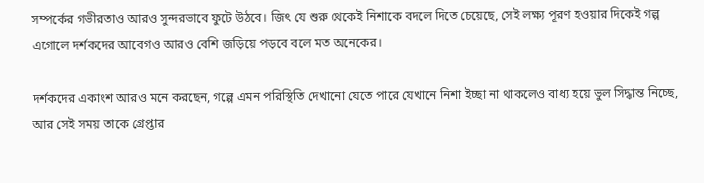সম্পর্কের গভীরতাও আরও সুন্দরভাবে ফুটে উঠবে। জিৎ যে শুরু থেকেই নিশাকে বদলে দিতে চেয়েছে, সেই লক্ষ্য পূরণ হওয়ার দিকেই গল্প এগোলে দর্শকদের আবেগও আরও বেশি জড়িয়ে পড়বে বলে মত অনেকের।

দর্শকদের একাংশ আরও মনে করছেন, গল্পে এমন পরিস্থিতি দেখানো যেতে পারে যেখানে নিশা ইচ্ছা না থাকলেও বাধ্য হয়ে ভুল সিদ্ধান্ত নিচ্ছে, আর সেই সময় তাকে গ্রেপ্তার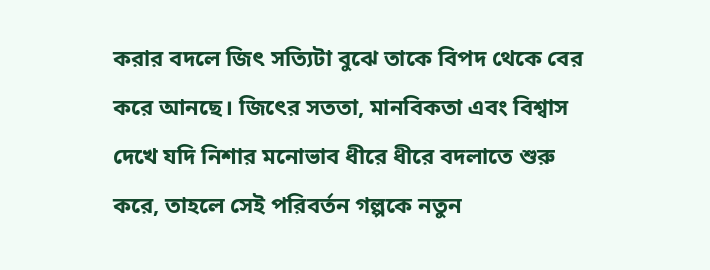করার বদলে জিৎ সত্যিটা বুঝে তাকে বিপদ থেকে বের করে আনছে। জিৎের সততা, মানবিকতা এবং বিশ্বাস দেখে যদি নিশার মনোভাব ধীরে ধীরে বদলাতে শুরু করে, তাহলে সেই পরিবর্তন গল্পকে নতুন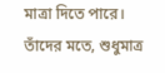মাত্রা দিতে পারে। তাঁদের মতে, শুধুমাত্র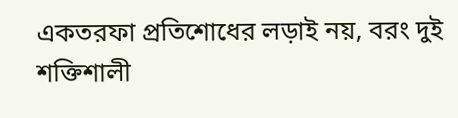একতরফা প্রতিশোধের লড়াই নয়, বরং দুই শক্তিশালী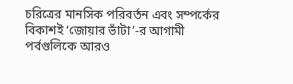চরিত্রের মানসিক পরিবর্তন এবং সম্পর্কের বিকাশই ‘জোয়ার ভাঁটা’-র আগামী পর্বগুলিকে আরও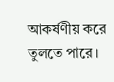আকর্ষণীয় করে তুলতে পারে।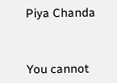Piya Chanda



You cannot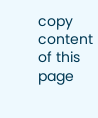copy content of this page